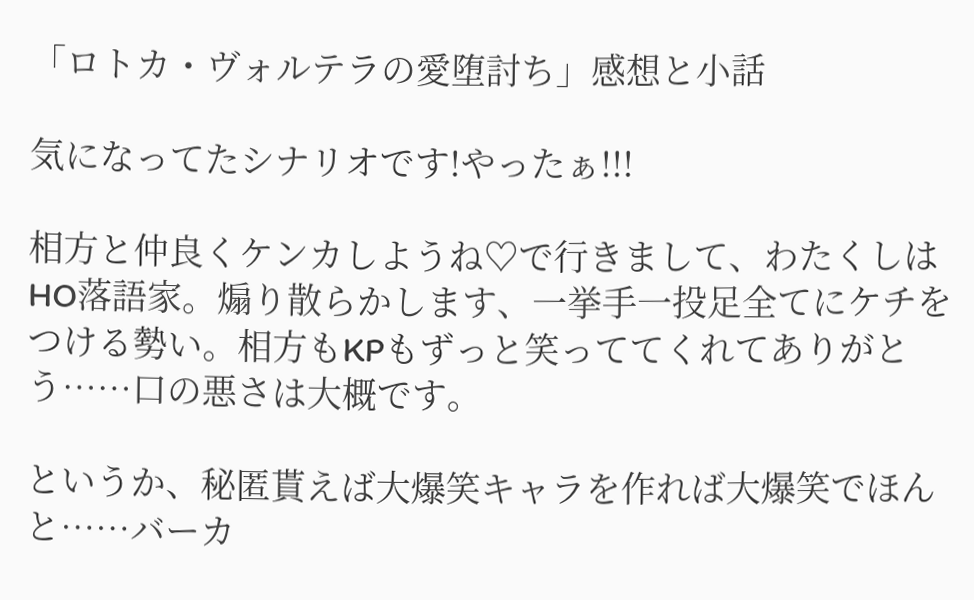「ロトカ・ヴォルテラの愛堕討ち」感想と小話

気になってたシナリオです!やったぁ!!!

相方と仲良くケンカしようね♡で行きまして、わたくしはHO落語家。煽り散らかします、一挙手一投足全てにケチをつける勢い。相方もKPもずっと笑っててくれてありがとう……口の悪さは大概です。

というか、秘匿貰えば大爆笑キャラを作れば大爆笑でほんと……バーカ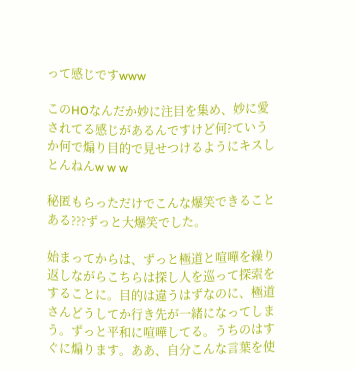って感じですwww

このHOなんだか妙に注目を集め、妙に愛されてる感じがあるんですけど何?ていうか何で煽り目的で見せつけるようにキスしとんねんw w w

秘匿もらっただけでこんな爆笑できることある???ずっと大爆笑でした。

始まってからは、ずっと極道と喧嘩を繰り返しながらこちらは探し人を巡って探索をすることに。目的は違うはずなのに、極道さんどうしてか行き先が一緒になってしまう。ずっと平和に喧嘩してる。うちのはすぐに煽ります。ああ、自分こんな言葉を使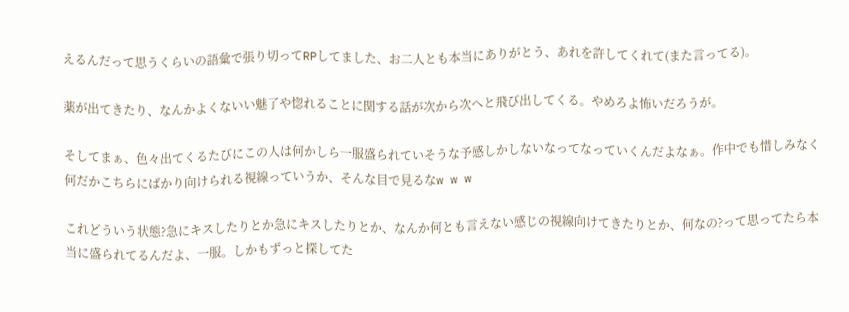えるんだって思うくらいの語彙で張り切ってRPしてました、お二人とも本当にありがとう、あれを許してくれて(また言ってる)。

薬が出てきたり、なんかよくないい魅了や惚れることに関する話が次から次へと飛び出してくる。やめろよ怖いだろうが。

そしてまぁ、色々出てくるたびにこの人は何かしら一服盛られていそうな予感しかしないなってなっていくんだよなぁ。作中でも惜しみなく何だかこちらにばかり向けられる視線っていうか、そんな目で見るなw w w

これどういう状態?急にキスしたりとか急にキスしたりとか、なんか何とも言えない感じの視線向けてきたりとか、何なの?って思ってたら本当に盛られてるんだよ、一服。しかもずっと探してた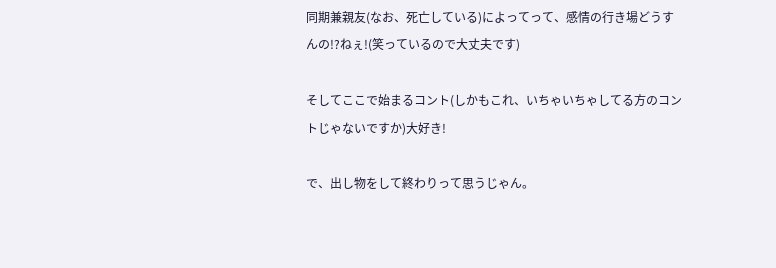同期兼親友(なお、死亡している)によってって、感情の行き場どうすんの!?ねぇ!(笑っているので大丈夫です)

そしてここで始まるコント(しかもこれ、いちゃいちゃしてる方のコントじゃないですか)大好き!

で、出し物をして終わりって思うじゃん。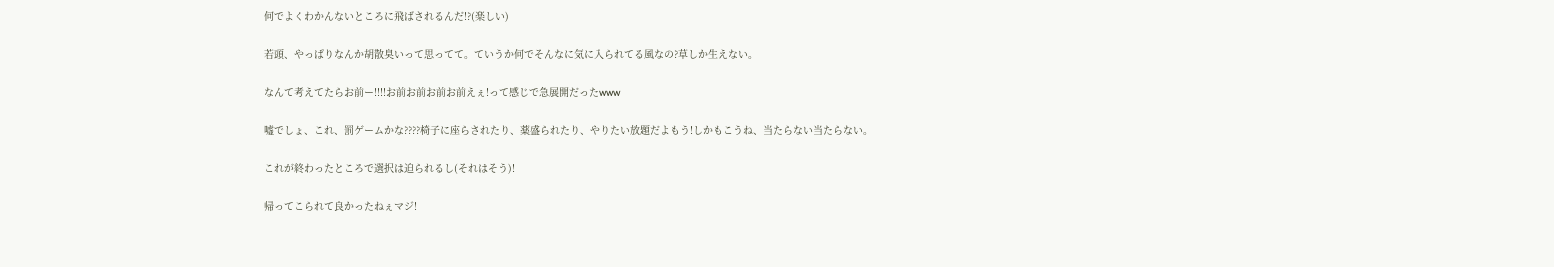何でよくわかんないところに飛ばされるんだ!?(楽しい)

若頭、やっぱりなんか胡散臭いって思ってて。ていうか何でそんなに気に入られてる風なの?草しか生えない。

なんて考えてたらお前ー!!!!お前お前お前お前えぇ!って感じで急展開だったwww

嘘でしょ、これ、罰ゲームかな????椅子に座らされたり、薬盛られたり、やりたい放題だよもう!しかもこうね、当たらない当たらない。

これが終わったところで選択は迫られるし(それはそう)!

帰ってこられて良かったねぇマジ!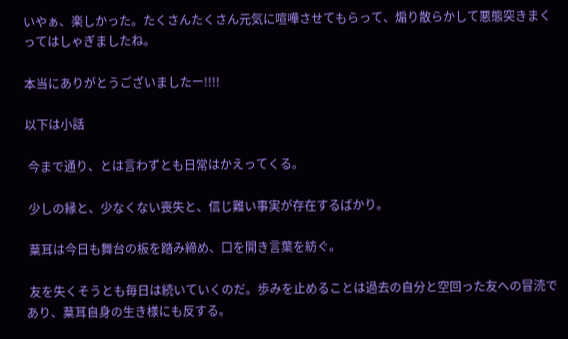いやぁ、楽しかった。たくさんたくさん元気に喧嘩させてもらって、煽り散らかして悪態突きまくってはしゃぎましたね。

本当にありがとうございましたー!!!!

以下は小話

 今まで通り、とは言わずとも日常はかえってくる。

 少しの縁と、少なくない喪失と、信じ難い事実が存在するばかり。

 葈耳は今日も舞台の板を踏み締め、口を開き言葉を紡ぐ。

 友を失くそうとも毎日は続いていくのだ。歩みを止めることは過去の自分と空回った友への冒涜であり、葈耳自身の生き様にも反する。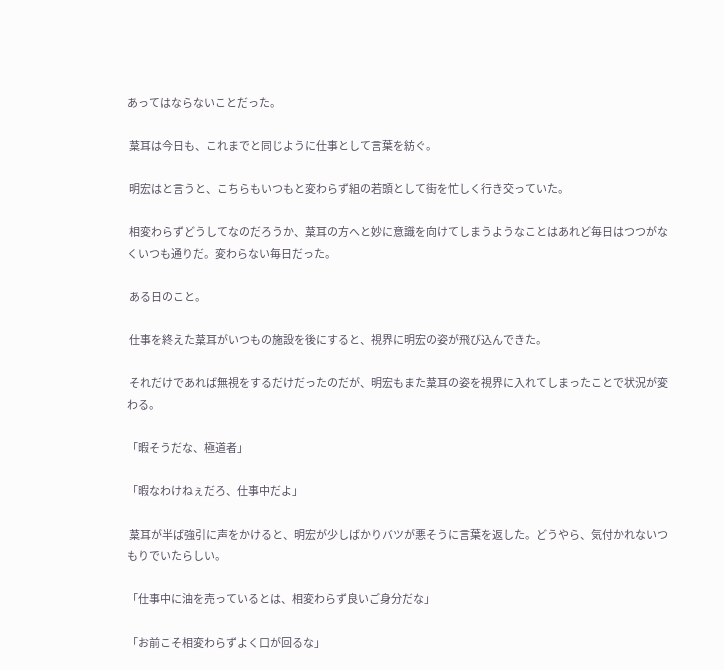あってはならないことだった。

 葈耳は今日も、これまでと同じように仕事として言葉を紡ぐ。

 明宏はと言うと、こちらもいつもと変わらず組の若頭として街を忙しく行き交っていた。

 相変わらずどうしてなのだろうか、葈耳の方へと妙に意識を向けてしまうようなことはあれど毎日はつつがなくいつも通りだ。変わらない毎日だった。

 ある日のこと。

 仕事を終えた葈耳がいつもの施設を後にすると、視界に明宏の姿が飛び込んできた。

 それだけであれば無視をするだけだったのだが、明宏もまた葈耳の姿を視界に入れてしまったことで状況が変わる。

「暇そうだな、極道者」

「暇なわけねぇだろ、仕事中だよ」

 葈耳が半ば強引に声をかけると、明宏が少しばかりバツが悪そうに言葉を返した。どうやら、気付かれないつもりでいたらしい。

「仕事中に油を売っているとは、相変わらず良いご身分だな」

「お前こそ相変わらずよく口が回るな」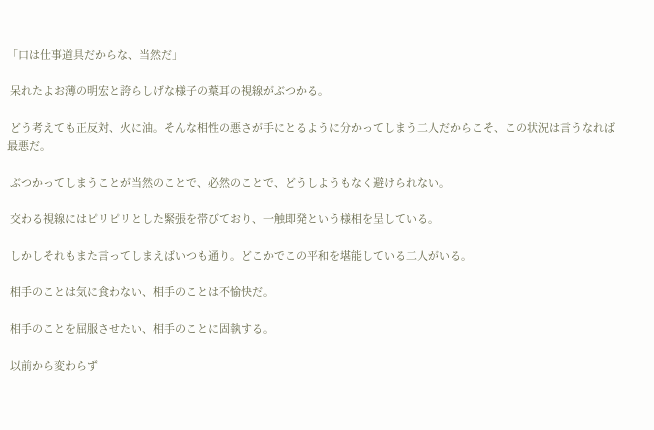「口は仕事道具だからな、当然だ」

 呆れたよお薄の明宏と誇らしげな様子の葈耳の視線がぶつかる。

 どう考えても正反対、火に油。そんな相性の悪さが手にとるように分かってしまう二人だからこそ、この状況は言うなれば最悪だ。

 ぶつかってしまうことが当然のことで、必然のことで、どうしようもなく避けられない。

 交わる視線にはピリピリとした緊張を帯びており、一触即発という様相を呈している。

 しかしそれもまた言ってしまえばいつも通り。どこかでこの平和を堪能している二人がいる。

 相手のことは気に食わない、相手のことは不愉快だ。

 相手のことを屈服させたい、相手のことに固執する。

 以前から変わらず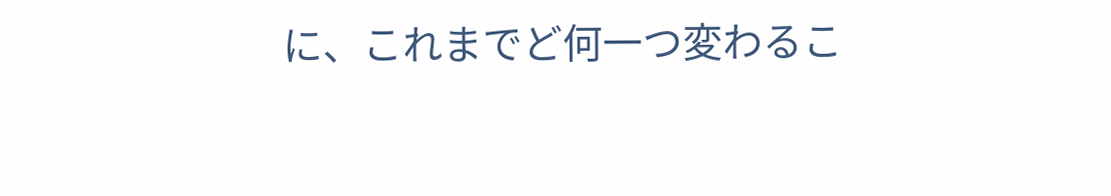に、これまでど何一つ変わるこ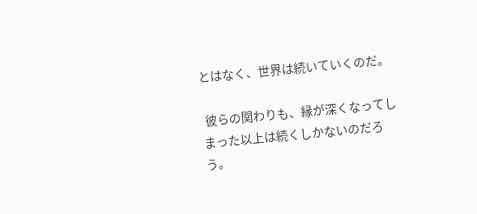とはなく、世界は続いていくのだ。

 彼らの関わりも、縁が深くなってしまった以上は続くしかないのだろう。